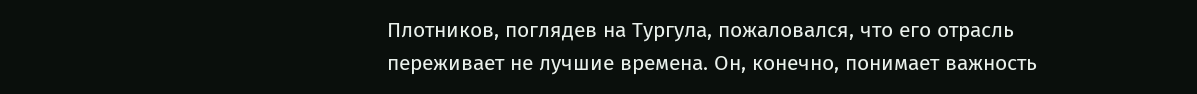Плотников, поглядев на Тургула, пожаловался, что его отрасль переживает не лучшие времена. Он, конечно, понимает важность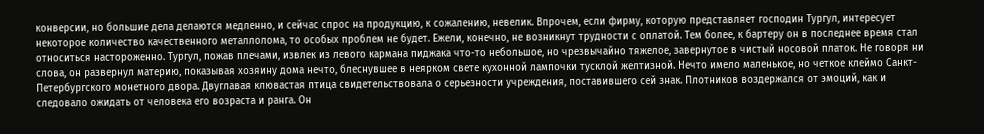конверсии, но большие дела делаются медленно, и сейчас спрос на продукцию, к сожалению, невелик. Впрочем, если фирму, которую представляет господин Тургул, интересует некоторое количество качественного металлолома, то особых проблем не будет. Ежели, конечно, не возникнут трудности с оплатой. Тем более, к бартеру он в последнее время стал относиться настороженно. Тургул, пожав плечами, извлек из левого кармана пиджака что-то небольшое, но чрезвычайно тяжелое, завернутое в чистый носовой платок. Не говоря ни слова, он развернул материю, показывая хозяину дома нечто, блеснувшее в неярком свете кухонной лампочки тусклой желтизной. Нечто имело маленькое, но четкое клеймо Санкт-Петербургского монетного двора. Двуглавая клювастая птица свидетельствовала о серьезности учреждения, поставившего сей знак. Плотников воздержался от эмоций, как и следовало ожидать от человека его возраста и ранга. Он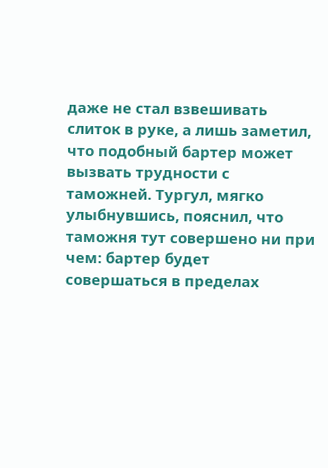даже не стал взвешивать слиток в руке, а лишь заметил, что подобный бартер может вызвать трудности с таможней. Тургул, мягко улыбнувшись, пояснил, что таможня тут совершено ни при чем: бартер будет совершаться в пределах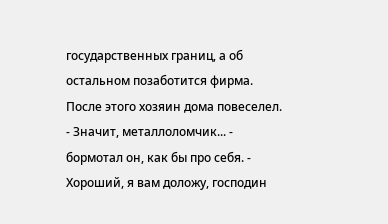государственных границ, а об остальном позаботится фирма. После этого хозяин дома повеселел. - Значит, металлоломчик... - бормотал он, как бы про себя. - Хороший, я вам доложу, господин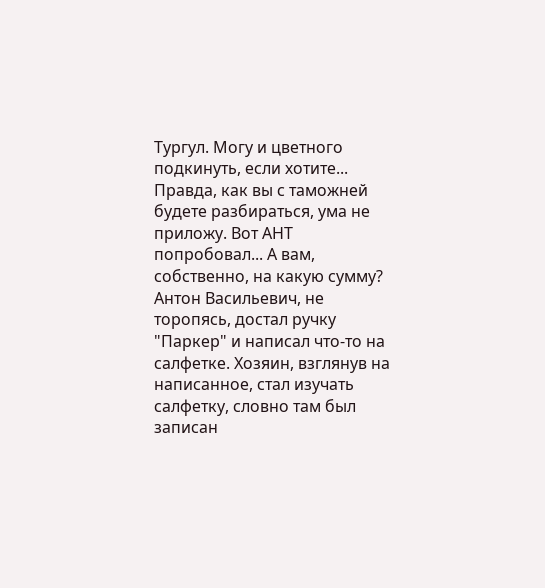Тургул. Могу и цветного подкинуть, если хотите... Правда, как вы с таможней будете разбираться, ума не приложу. Вот АНТ попробовал... А вам, собственно, на какую сумму? Антон Васильевич, не торопясь, достал ручку "Паркер" и написал что-то на салфетке. Хозяин, взглянув на написанное, стал изучать салфетку, словно там был записан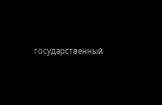государственный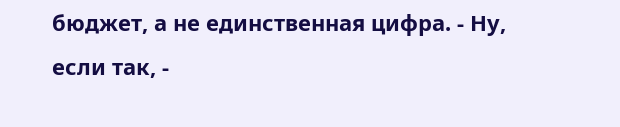бюджет, а не единственная цифра. - Ну, если так, -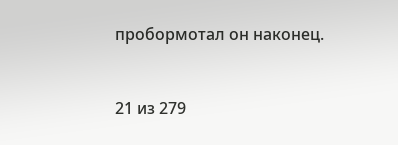пробормотал он наконец.


21 из 279